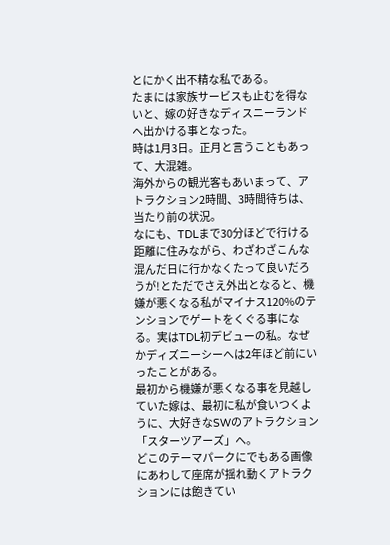とにかく出不精な私である。
たまには家族サービスも止むを得ないと、嫁の好きなディスニーランドへ出かける事となった。
時は1月3日。正月と言うこともあって、大混雑。
海外からの観光客もあいまって、アトラクション2時間、3時間待ちは、当たり前の状況。
なにも、TDLまで30分ほどで行ける距離に住みながら、わざわざこんな混んだ日に行かなくたって良いだろうが!とただでさえ外出となると、機嫌が悪くなる私がマイナス120%のテンションでゲートをくぐる事になる。実はTDL初デビューの私。なぜかディズニーシーへは2年ほど前にいったことがある。
最初から機嫌が悪くなる事を見越していた嫁は、最初に私が食いつくように、大好きなSWのアトラクション「スターツアーズ」へ。
どこのテーマパークにでもある画像にあわして座席が揺れ動くアトラクションには飽きてい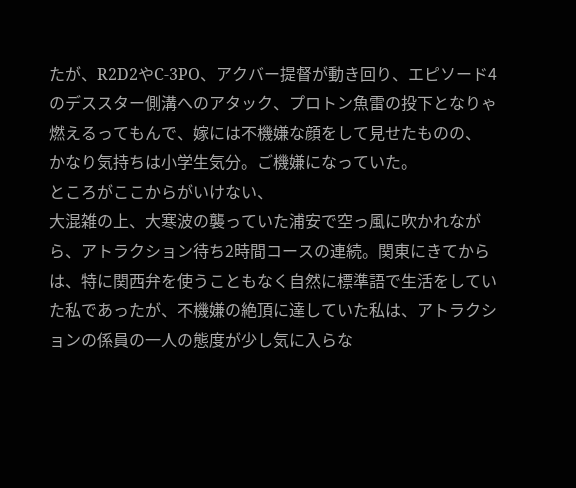たが、R2D2やC-3PO、アクバー提督が動き回り、エピソード4のデススター側溝へのアタック、プロトン魚雷の投下となりゃ燃えるってもんで、嫁には不機嫌な顔をして見せたものの、
かなり気持ちは小学生気分。ご機嫌になっていた。
ところがここからがいけない、
大混雑の上、大寒波の襲っていた浦安で空っ風に吹かれながら、アトラクション待ち2時間コースの連続。関東にきてからは、特に関西弁を使うこともなく自然に標準語で生活をしていた私であったが、不機嫌の絶頂に達していた私は、アトラクションの係員の一人の態度が少し気に入らな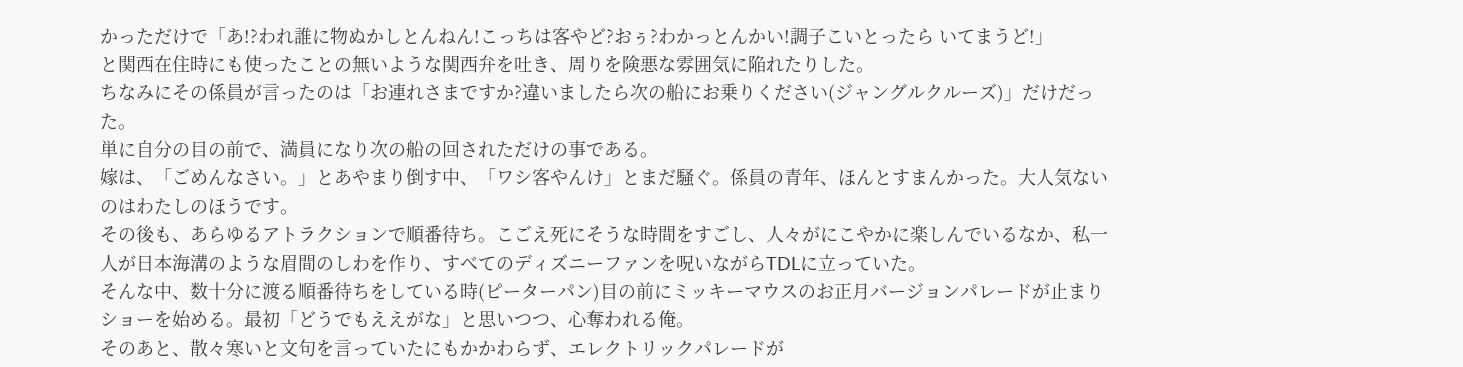かっただけで「あ!?われ誰に物ぬかしとんねん!こっちは客やど?おぅ?わかっとんかい!調子こいとったら いてまうど!」
と関西在住時にも使ったことの無いような関西弁を吐き、周りを険悪な雰囲気に陥れたりした。
ちなみにその係員が言ったのは「お連れさまですか?違いましたら次の船にお乗りください(ジャングルクルーズ)」だけだった。
単に自分の目の前で、満員になり次の船の回されただけの事である。
嫁は、「ごめんなさい。」とあやまり倒す中、「ワシ客やんけ」とまだ騒ぐ。係員の青年、ほんとすまんかった。大人気ないのはわたしのほうです。
その後も、あらゆるアトラクションで順番待ち。こごえ死にそうな時間をすごし、人々がにこやかに楽しんでいるなか、私一人が日本海溝のような眉間のしわを作り、すべてのディズニーファンを呪いながらTDLに立っていた。
そんな中、数十分に渡る順番待ちをしている時(ピーターパン)目の前にミッキーマウスのお正月バージョンパレードが止まりショーを始める。最初「どうでもええがな」と思いつつ、心奪われる俺。
そのあと、散々寒いと文句を言っていたにもかかわらず、エレクトリックパレードが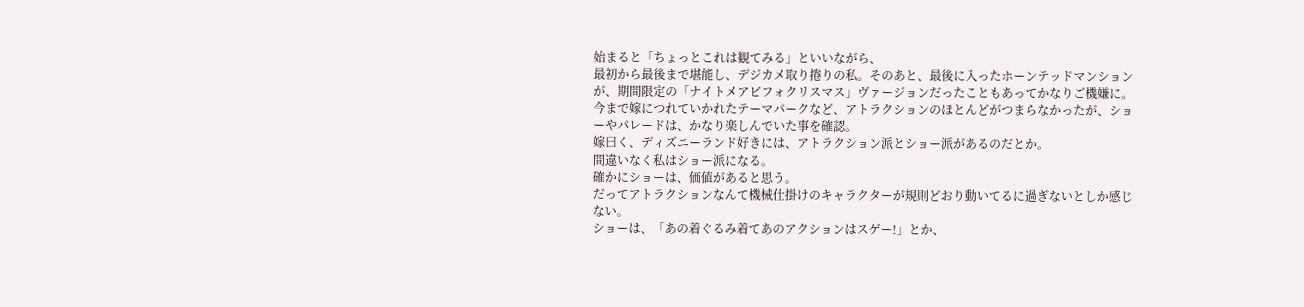始まると「ちょっとこれは観てみる」といいながら、
最初から最後まで堪能し、デジカメ取り捲りの私。そのあと、最後に入ったホーンテッドマンションが、期間限定の「ナイトメアビフォクリスマス」ヴァージョンだったこともあってかなりご機嫌に。
今まで嫁につれていかれたテーマパークなど、アトラクションのほとんどがつまらなかったが、ショーやパレードは、かなり楽しんでいた事を確認。
嫁曰く、ディズニーランド好きには、アトラクション派とショー派があるのだとか。
間違いなく私はショー派になる。
確かにショーは、価値があると思う。
だってアトラクションなんて機械仕掛けのキャラクターが規則どおり動いてるに過ぎないとしか感じない。
ショーは、「あの着ぐるみ着てあのアクションはスゲー!」とか、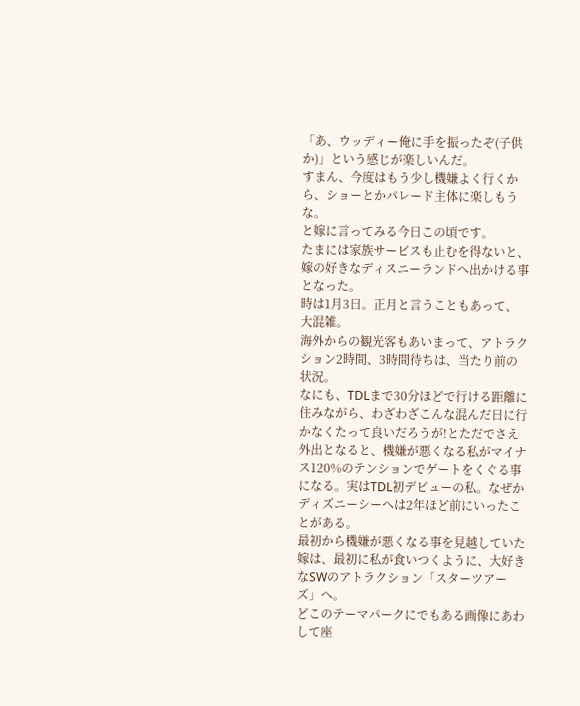「あ、ウッディー俺に手を振ったぞ(子供か)」という感じが楽しいんだ。
すまん、今度はもう少し機嫌よく行くから、ショーとかパレード主体に楽しもうな。
と嫁に言ってみる今日この頃です。
たまには家族サービスも止むを得ないと、嫁の好きなディスニーランドへ出かける事となった。
時は1月3日。正月と言うこともあって、大混雑。
海外からの観光客もあいまって、アトラクション2時間、3時間待ちは、当たり前の状況。
なにも、TDLまで30分ほどで行ける距離に住みながら、わざわざこんな混んだ日に行かなくたって良いだろうが!とただでさえ外出となると、機嫌が悪くなる私がマイナス120%のテンションでゲートをくぐる事になる。実はTDL初デビューの私。なぜかディズニーシーへは2年ほど前にいったことがある。
最初から機嫌が悪くなる事を見越していた嫁は、最初に私が食いつくように、大好きなSWのアトラクション「スターツアーズ」へ。
どこのテーマパークにでもある画像にあわして座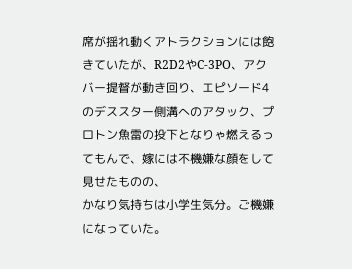席が揺れ動くアトラクションには飽きていたが、R2D2やC-3PO、アクバー提督が動き回り、エピソード4のデススター側溝へのアタック、プロトン魚雷の投下となりゃ燃えるってもんで、嫁には不機嫌な顔をして見せたものの、
かなり気持ちは小学生気分。ご機嫌になっていた。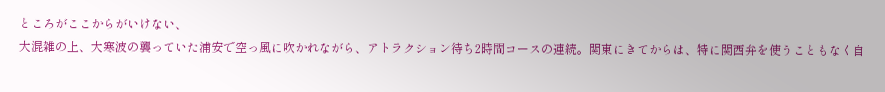ところがここからがいけない、
大混雑の上、大寒波の襲っていた浦安で空っ風に吹かれながら、アトラクション待ち2時間コースの連続。関東にきてからは、特に関西弁を使うこともなく自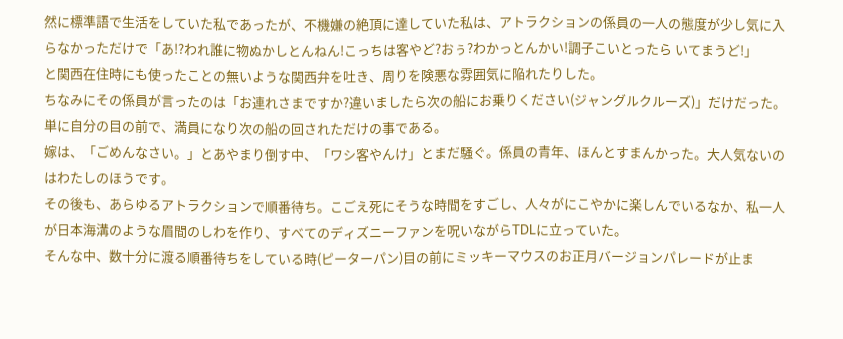然に標準語で生活をしていた私であったが、不機嫌の絶頂に達していた私は、アトラクションの係員の一人の態度が少し気に入らなかっただけで「あ!?われ誰に物ぬかしとんねん!こっちは客やど?おぅ?わかっとんかい!調子こいとったら いてまうど!」
と関西在住時にも使ったことの無いような関西弁を吐き、周りを険悪な雰囲気に陥れたりした。
ちなみにその係員が言ったのは「お連れさまですか?違いましたら次の船にお乗りください(ジャングルクルーズ)」だけだった。
単に自分の目の前で、満員になり次の船の回されただけの事である。
嫁は、「ごめんなさい。」とあやまり倒す中、「ワシ客やんけ」とまだ騒ぐ。係員の青年、ほんとすまんかった。大人気ないのはわたしのほうです。
その後も、あらゆるアトラクションで順番待ち。こごえ死にそうな時間をすごし、人々がにこやかに楽しんでいるなか、私一人が日本海溝のような眉間のしわを作り、すべてのディズニーファンを呪いながらTDLに立っていた。
そんな中、数十分に渡る順番待ちをしている時(ピーターパン)目の前にミッキーマウスのお正月バージョンパレードが止ま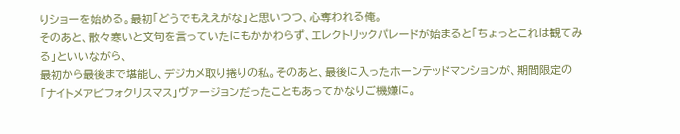りショーを始める。最初「どうでもええがな」と思いつつ、心奪われる俺。
そのあと、散々寒いと文句を言っていたにもかかわらず、エレクトリックパレードが始まると「ちょっとこれは観てみる」といいながら、
最初から最後まで堪能し、デジカメ取り捲りの私。そのあと、最後に入ったホーンテッドマンションが、期間限定の「ナイトメアビフォクリスマス」ヴァージョンだったこともあってかなりご機嫌に。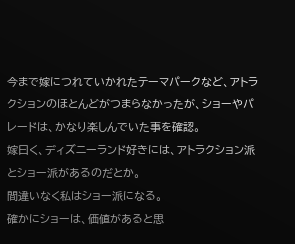今まで嫁につれていかれたテーマパークなど、アトラクションのほとんどがつまらなかったが、ショーやパレードは、かなり楽しんでいた事を確認。
嫁曰く、ディズニーランド好きには、アトラクション派とショー派があるのだとか。
間違いなく私はショー派になる。
確かにショーは、価値があると思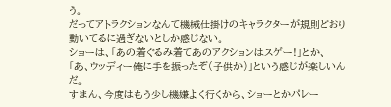う。
だってアトラクションなんて機械仕掛けのキャラクターが規則どおり動いてるに過ぎないとしか感じない。
ショーは、「あの着ぐるみ着てあのアクションはスゲー!」とか、
「あ、ウッディー俺に手を振ったぞ(子供か)」という感じが楽しいんだ。
すまん、今度はもう少し機嫌よく行くから、ショーとかパレー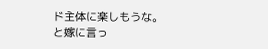ド主体に楽しもうな。
と嫁に言っ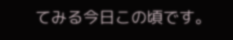てみる今日この頃です。